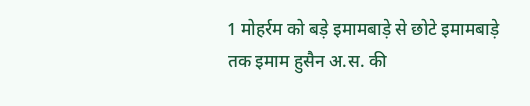1 मोहर्रम को बड़े इमामबाड़े से छोटे इमामबाड़े तक इमाम हुसैन अ.स. की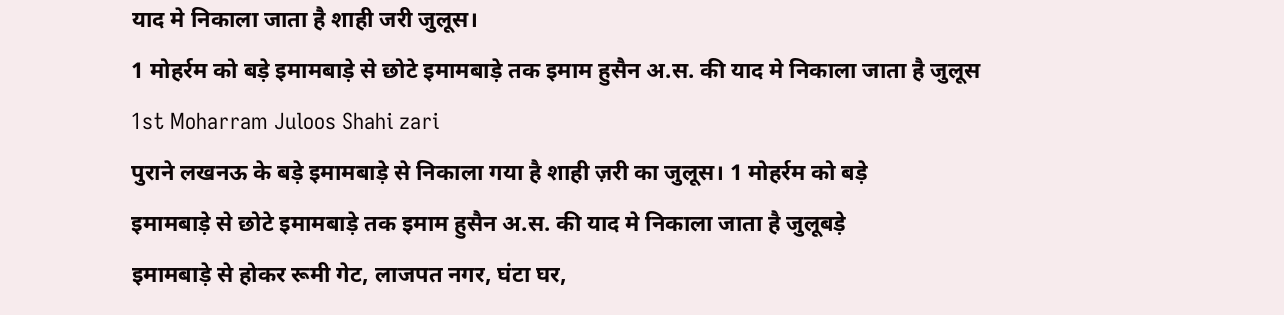याद मे निकाला जाता है शाही जरी जुलूस।
1 मोहर्रम को बड़े इमामबाड़े से छोटे इमामबाड़े तक इमाम हुसैन अ.स. की याद मे निकाला जाता है जुलूस
1st Moharram Juloos Shahi zari
पुराने लखनऊ के बड़े इमामबाड़े से निकाला गया है शाही ज़री का जुलूस। 1 मोहर्रम को बड़े
इमामबाड़े से छोटे इमामबाड़े तक इमाम हुसैन अ.स. की याद मे निकाला जाता है जुलूबड़े
इमामबाड़े से होकर रूमी गेट, लाजपत नगर, घंटा घर,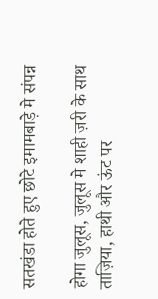सतखंडा होते हुए छोटे इमामबाड़े मे संपन्न

होगा जुलूस, जुलूस मे शाही ज़री के साथ ताज़िया, हाथी और ऊंट पर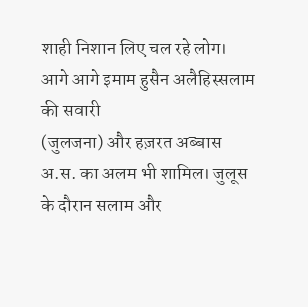शाही निशान लिए चल रहे लोग।
आगे आगे इमाम हुसैन अलैहिस्सलाम की सवारी
(जुलजना) और हज़रत अब्बास अ.स. का अलम भी शामिल। जुलूस के दौरान सलाम और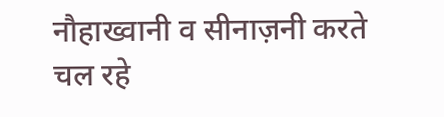नौहाख्वानी व सीनाज़नी करते चल रहे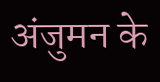अंजुमन के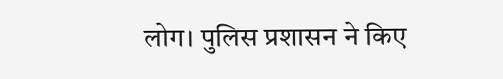लोग। पुलिस प्रशासन ने किए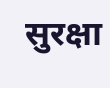सुरक्षा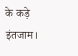के कड़े इंतजाम।